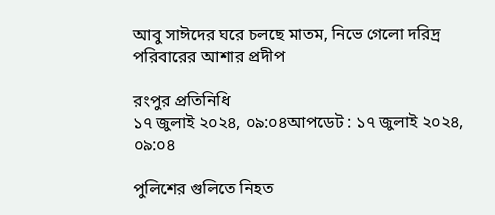আবু সাঈদের ঘরে চলছে মাতম, নিভে গেলো দরিদ্র পরিবারের আশার প্রদীপ

রংপুর প্রতিনিধি
১৭ জুলাই ২০২৪, ০৯:০৪আপডেট : ১৭ জুলাই ২০২৪, ০৯:০৪

পুলিশের গুলিতে নিহত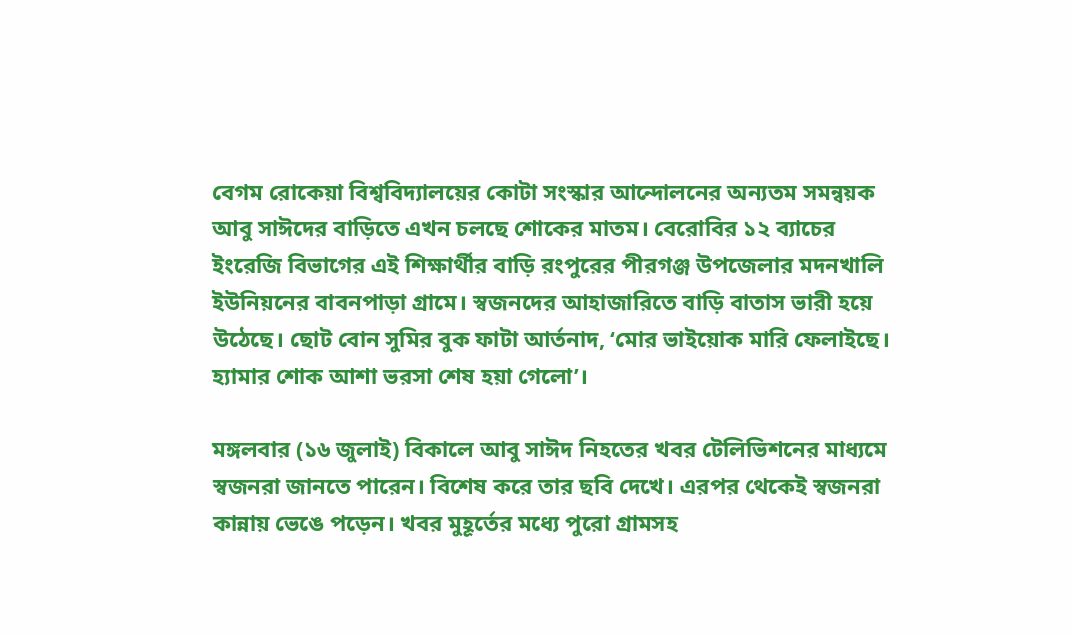বেগম রোকেয়া বিশ্ববিদ্যালয়ের কোটা সংস্কার আন্দোলনের অন্যতম সমন্বয়ক আবু সাঈদের বাড়িতে এখন চলছে শোকের মাতম। বেরোবির ১২ ব্যাচের ইংরেজি বিভাগের এই শিক্ষার্থীর বাড়ি রংপুরের পীরগঞ্জ উপজেলার মদনখালি ইউনিয়নের বাবনপাড়া গ্রামে। স্বজনদের আহাজারিতে বাড়ি বাতাস ভারী হয়ে উঠেছে। ছোট বোন সুমির বুক ফাটা আর্তনাদ, ‘মোর ভাইয়োক মারি ফেলাইছে। হ্যামার শোক আশা ভরসা শেষ হয়া গেলো’।

মঙ্গলবার (১৬ জুলাই) বিকালে আবু সাঈদ নিহতের খবর টেলিভিশনের মাধ্যমে স্বজনরা জানতে পারেন। বিশেষ করে তার ছবি দেখে। এরপর থেকেই স্বজনরা কান্নায় ভেঙে পড়েন। খবর মুহূর্তের মধ্যে পুরো গ্রামসহ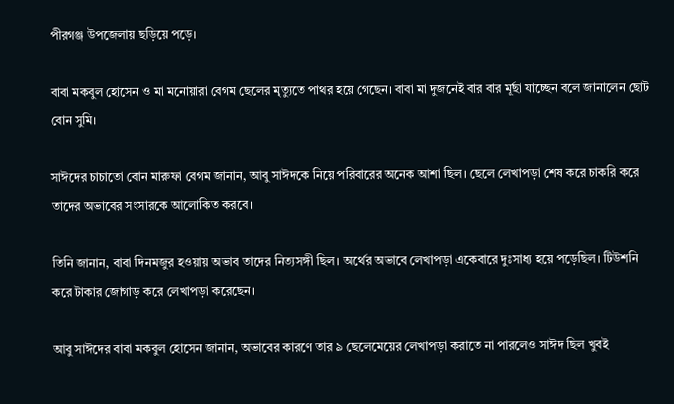পীরগঞ্জ উপজেলায় ছড়িয়ে পড়ে।

বাবা মকবুল হোসেন ও মা মনোয়ারা বেগম ছেলের মৃত্যুতে পাথর হয়ে গেছেন। বাবা মা দুজনেই বার বার মূর্ছা যাচ্ছেন বলে জানালেন ছোট বোন সুমি।

সাঈদের চাচাতো বোন মারুফা বেগম জানান, আবু সাঈদকে নিয়ে পরিবারের অনেক আশা ছিল। ছেলে লেখাপড়া শেষ করে চাকরি করে তাদের অভাবের সংসারকে আলোকিত করবে।

তিনি জানান, বাবা দিনমজুর হওয়ায় অভাব তাদের নিত্যসঙ্গী ছিল। অর্থের অভাবে লেখাপড়া একেবারে দুঃসাধ্য হয়ে পড়েছিল। টিউশনি করে টাকার জোগাড় করে লেখাপড়া করেছেন।

আবু সাঈদের বাবা মকবুল হোসেন জানান, অভাবের কারণে তার ৯ ছেলেমেয়ের লেখাপড়া করাতে না পারলেও সাঈদ ছিল খুবই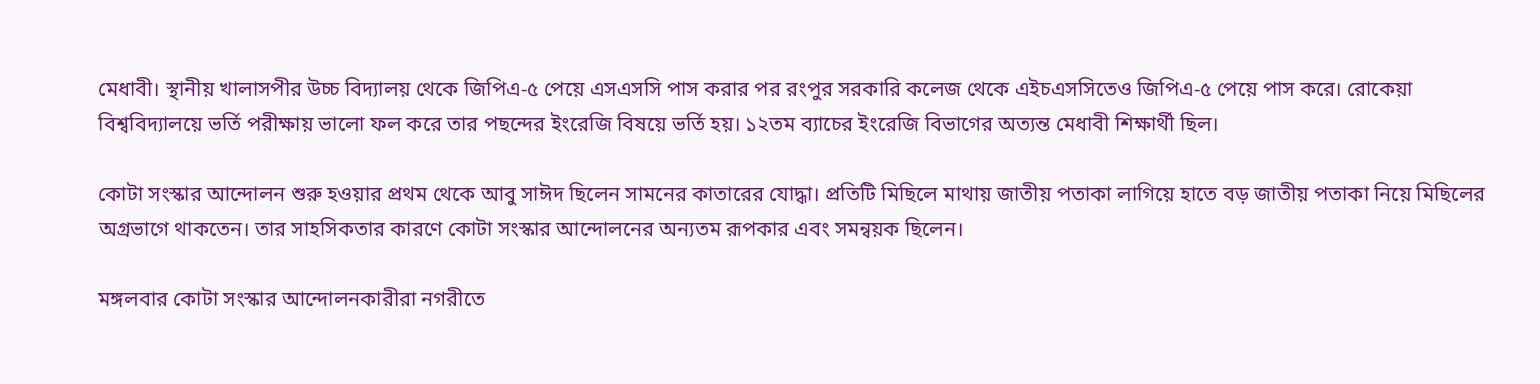মেধাবী। স্থানীয় খালাসপীর উচ্চ বিদ্যালয় থেকে জিপিএ-৫ পেয়ে এসএসসি পাস করার পর রংপুর সরকারি কলেজ থেকে এইচএসসিতেও জিপিএ-৫ পেয়ে পাস করে। রোকেয়া বিশ্ববিদ্যালয়ে ভর্তি পরীক্ষায় ভালো ফল করে তার পছন্দের ইংরেজি বিষয়ে ভর্তি হয়। ১২তম ব্যাচের ইংরেজি বিভাগের অত্যন্ত মেধাবী শিক্ষার্থী ছিল।

কোটা সংস্কার আন্দোলন শুরু হওয়ার প্রথম থেকে আবু সাঈদ ছিলেন সামনের কাতারের যোদ্ধা। প্রতিটি মিছিলে মাথায় জাতীয় পতাকা লাগিয়ে হাতে বড় জাতীয় পতাকা নিয়ে মিছিলের অগ্রভাগে থাকতেন। তার সাহসিকতার কারণে কোটা সংস্কার আন্দোলনের অন্যতম রূপকার এবং সমন্বয়ক ছিলেন।

মঙ্গলবার কোটা সংস্কার আন্দোলনকারীরা নগরীতে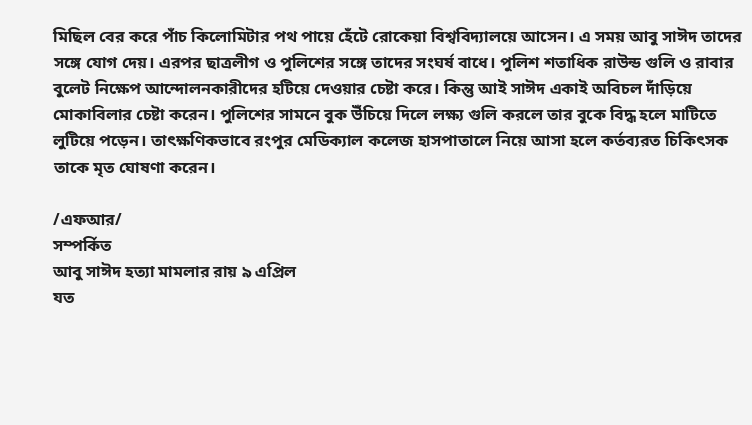মিছিল বের করে পাঁচ কিলোমিটার পথ পায়ে হেঁটে রোকেয়া বিশ্ববিদ্যালয়ে আসেন। এ সময় আবু সাঈদ তাদের সঙ্গে যোগ দেয়। এরপর ছাত্রলীগ ও পুলিশের সঙ্গে তাদের সংঘর্ষ বাধে। পুলিশ শতাধিক রাউন্ড গুলি ও রাবার বুলেট নিক্ষেপ আন্দোলনকারীদের হটিয়ে দেওয়ার চেষ্টা করে। কিন্তু আই সাঈদ একাই অবিচল দাঁড়িয়ে মোকাবিলার চেষ্টা করেন। পুলিশের সামনে বুক উঁচিয়ে দিলে লক্ষ্য গুলি করলে তার বুকে বিদ্ধ হলে মাটিতে লুটিয়ে পড়েন। তাৎক্ষণিকভাবে রংপুর মেডিক্যাল কলেজ হাসপাতালে নিয়ে আসা হলে কর্তব্যরত চিকিৎসক তাকে মৃত ঘোষণা করেন।

/এফআর/
সম্পর্কিত
আবু সাঈদ হত্যা মামলার রায় ৯ এপ্রিল
যত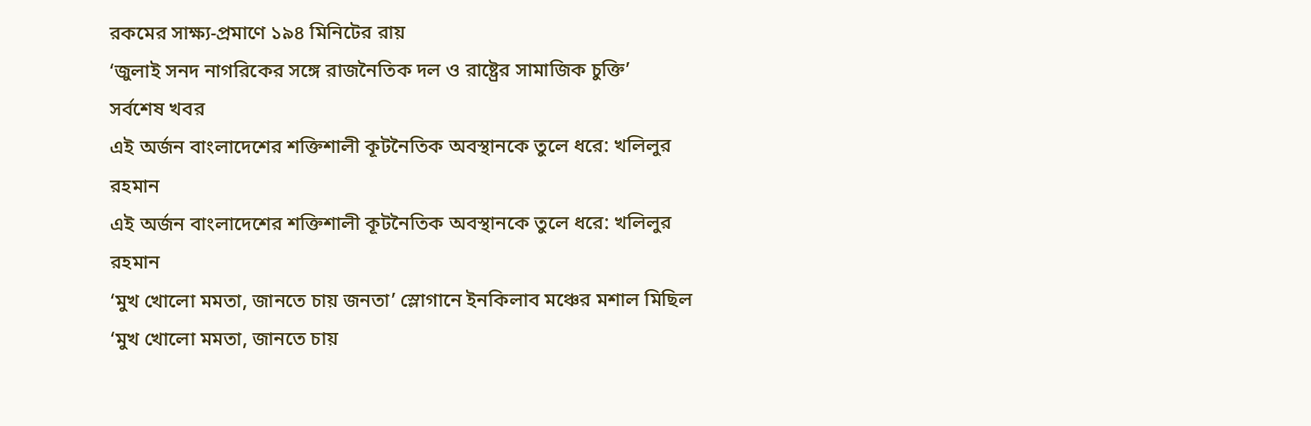রকমের সাক্ষ্য-প্রমাণে ১৯৪ মিনিটের রায়
‘জুলাই সনদ নাগরিকের সঙ্গে রাজনৈতিক দল ও রাষ্ট্রের সামাজিক চুক্তি’
সর্বশেষ খবর
এই অর্জন বাংলাদেশের শক্তিশালী কূটনৈতিক অবস্থানকে তুলে ধরে: খলিলুর রহমান
এই অর্জন বাংলাদেশের শক্তিশালী কূটনৈতিক অবস্থানকে তুলে ধরে: খলিলুর রহমান
‘মুখ খোলো মমতা, জানতে চায় জনতা’ স্লোগানে ইনকিলাব মঞ্চের মশাল মিছিল
‘মুখ খোলো মমতা, জানতে চায়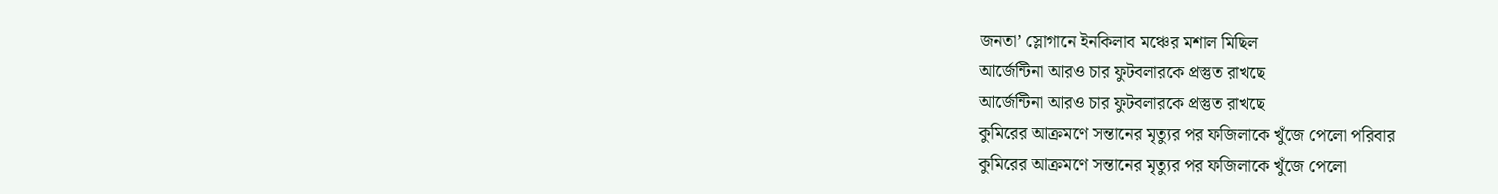জনতা’ স্লোগানে ইনকিলাব মঞ্চের মশাল মিছিল
আর্জেন্টিনা আরও চার ফুটবলারকে প্রস্তুত রাখছে
আর্জেন্টিনা আরও চার ফুটবলারকে প্রস্তুত রাখছে
কুমিরের আক্রমণে সন্তানের মৃত্যুর পর ফজিলাকে খুঁজে পেলো পরিবার
কুমিরের আক্রমণে সন্তানের মৃত্যুর পর ফজিলাকে খুঁজে পেলো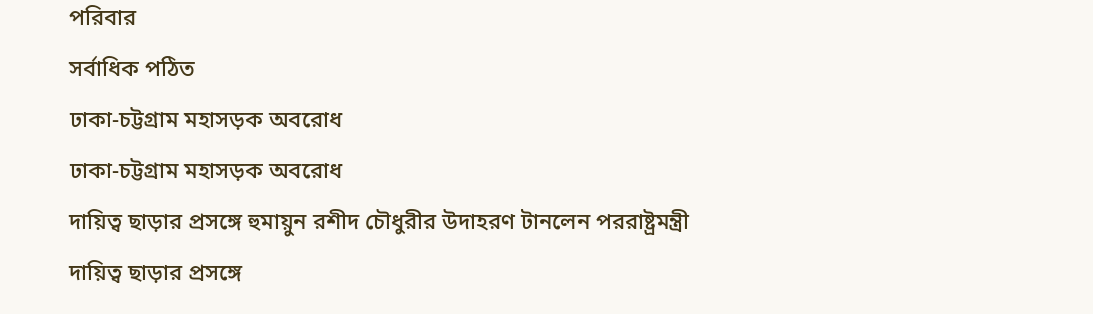পরিবার
সর্বাধিক পঠিত
ঢাকা-চট্টগ্রাম মহাসড়ক অবরোধ
ঢাকা-চট্টগ্রাম মহাসড়ক অবরোধ
দায়িত্ব ছাড়ার প্রসঙ্গে হুমায়ুন রশীদ চৌধুরীর উদাহরণ টানলেন পররাষ্ট্রমন্ত্রী
দায়িত্ব ছাড়ার প্রসঙ্গে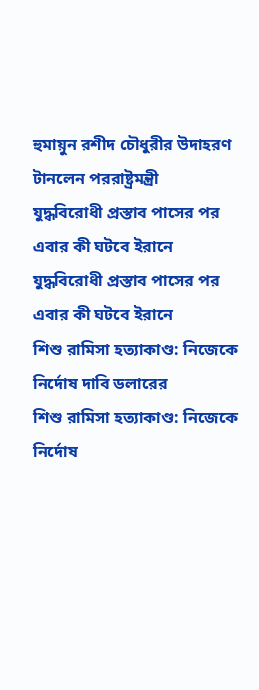হুমায়ুন রশীদ চৌধুরীর উদাহরণ টানলেন পররাষ্ট্রমন্ত্রী
যুদ্ধবিরোধী প্রস্তাব পাসের পর এবার কী ঘটবে ইরানে
যুদ্ধবিরোধী প্রস্তাব পাসের পর এবার কী ঘটবে ইরানে
শিশু রামিসা হত্যাকাণ্ড: নিজেকে নির্দোষ দাবি ডলারের
শিশু রামিসা হত্যাকাণ্ড: নিজেকে নির্দোষ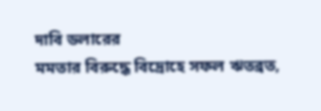দাবি ডলারের
মমতার বিরুদ্ধে বিদ্রোহে সফল ঋতব্রত,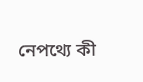নেপথ্যে কী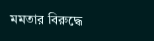মমতার বিরুদ্ধে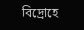বিদ্রোহে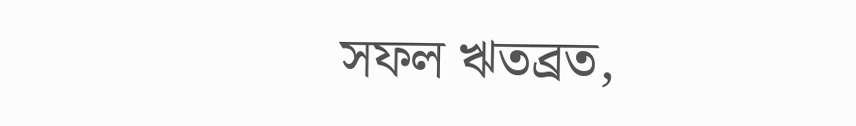সফল ঋতব্রত,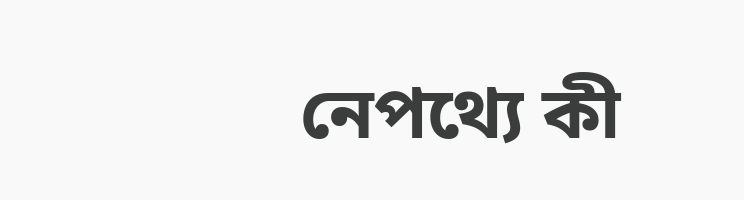নেপথ্যে কী